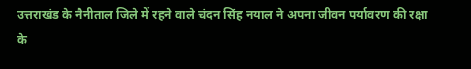उत्तराखंड के नैनीताल जिले में रहने वाले चंदन सिंह नयाल ने अपना जीवन पर्यावरण की रक्षा के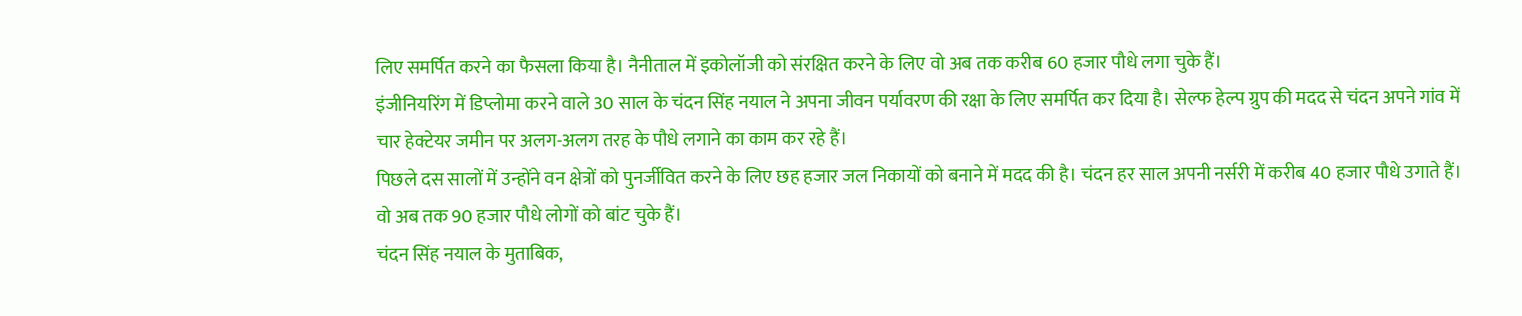लिए समर्पित करने का फैसला किया है। नैनीताल में इकोलॉजी को संरक्षित करने के लिए वो अब तक करीब 60 हजार पौधे लगा चुके हैं।
इंजीनियरिंग में डिप्लोमा करने वाले 30 साल के चंदन सिंह नयाल ने अपना जीवन पर्यावरण की रक्षा के लिए समर्पित कर दिया है। सेल्फ हेल्प ग्रुप की मदद से चंदन अपने गांव में चार हेक्टेयर जमीन पर अलग-अलग तरह के पौधे लगाने का काम कर रहे हैं।
पिछले दस सालों में उन्होंने वन क्षेत्रों को पुनर्जीवित करने के लिए छह हजार जल निकायों को बनाने में मदद की है। चंदन हर साल अपनी नर्सरी में करीब 40 हजार पौधे उगाते हैं। वो अब तक 90 हजार पौधे लोगों को बांट चुके हैं।
चंदन सिंह नयाल के मुताबिक,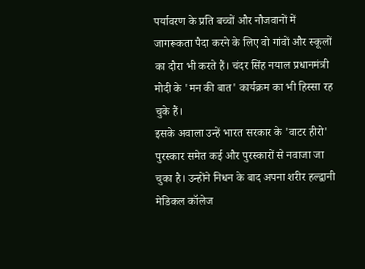पर्यावरण के प्रति बच्चों और नौजवानों में जागरूकता पैदा करने के लिए वो गांवों और स्कूलों का दौरा भी करते हैं। चंदर सिंह नयाल प्रधानमंत्री मोदी के 'मन की बात' कार्यक्रम का भी हिस्सा रह चुके हैं।
इसके अवाला उन्हें भारत सरकार के 'वाटर हीरो' पुरस्कार समेत कई और पुरस्कारों से नवाजा जा चुका है। उन्होंने निधन के बाद अपना शरीर हल्द्वानी मेडिकल कॉलेज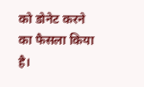को डोनेट करने का फैसला किया है।